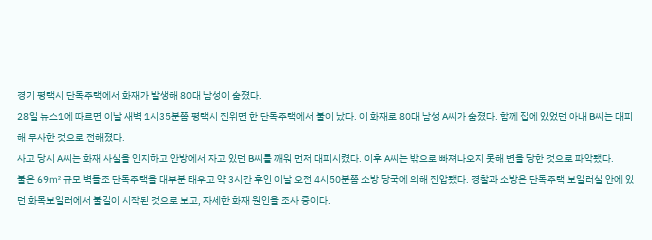경기 평택시 단독주택에서 화재가 발생해 80대 남성이 숨졌다.
28일 뉴스1에 따르면 이날 새벽 1시35분쯤 평택시 진위면 한 단독주택에서 불이 났다. 이 화재로 80대 남성 A씨가 숨졌다. 함께 집에 있었던 아내 B씨는 대피해 무사한 것으로 전해졌다.
사고 당시 A씨는 화재 사실을 인지하고 안방에서 자고 있던 B씨를 깨워 먼저 대피시켰다. 이후 A씨는 밖으로 빠져나오지 못해 변을 당한 것으로 파악됐다.
불은 69㎡ 규모 벽돌조 단독주택을 대부분 태우고 약 3시간 후인 이날 오전 4시50분쯤 소방 당국에 의해 진압됐다. 경찰과 소방은 단독주택 보일러실 안에 있던 화목보일러에서 불길이 시작된 것으로 보고, 자세한 화재 원인을 조사 중이다.